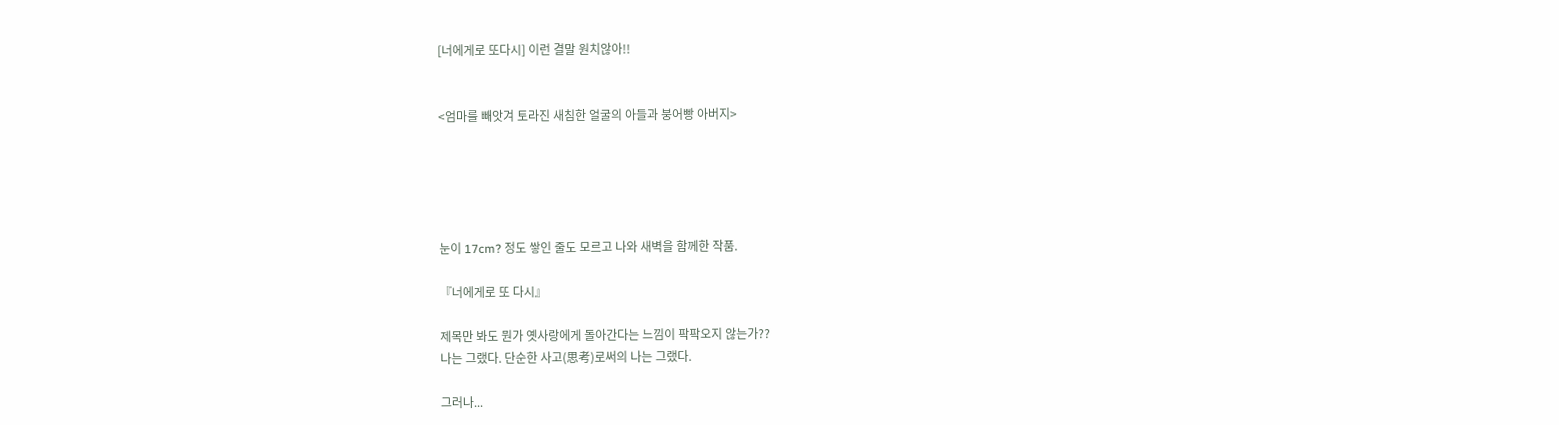[너에게로 또다시] 이런 결말 원치않아!!


<엄마를 빼앗겨 토라진 새침한 얼굴의 아들과 붕어빵 아버지>





눈이 17cm? 정도 쌓인 줄도 모르고 나와 새벽을 함께한 작품.

『너에게로 또 다시』

제목만 봐도 뭔가 옛사랑에게 돌아간다는 느낌이 팍팍오지 않는가??
나는 그랬다. 단순한 사고(思考)로써의 나는 그랬다.

그러나...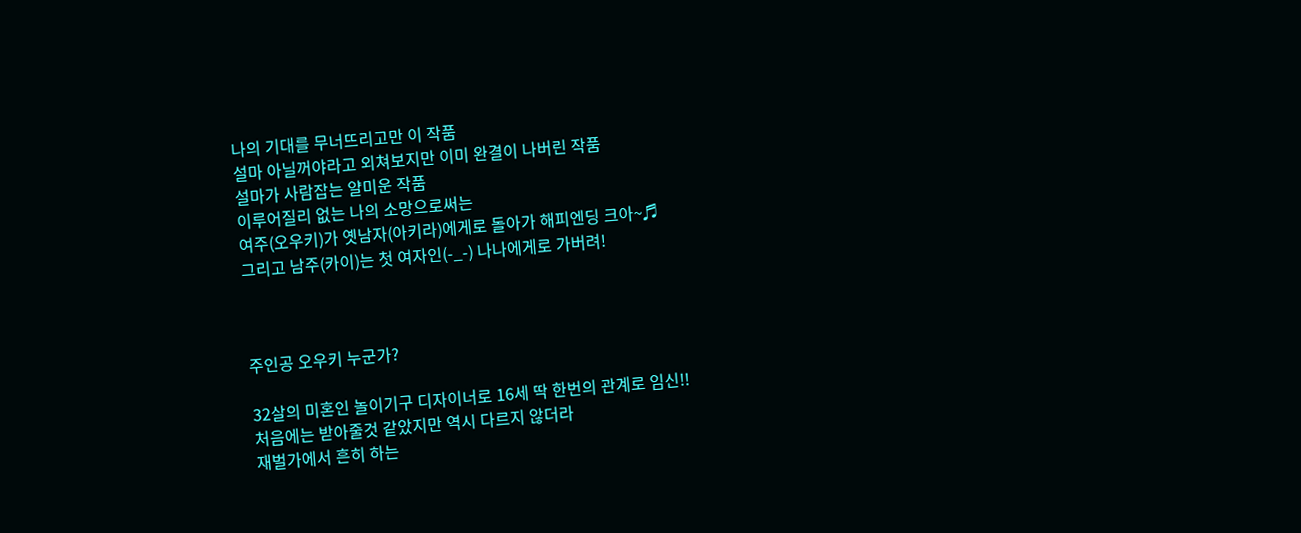나의 기대를 무너뜨리고만 이 작품
설마 아닐꺼야라고 외쳐보지만 이미 완결이 나버린 작품
설마가 사람잡는 얄미운 작품
이루어질리 없는 나의 소망으로써는
여주(오우키)가 옛남자(아키라)에게로 돌아가 해피엔딩 크아~♬
그리고 남주(카이)는 첫 여자인(-_-) 나나에게로 가버려!



주인공 오우키 누군가?

32살의 미혼인 놀이기구 디자이너로 16세 딱 한번의 관계로 임신!!
처음에는 받아줄것 같았지만 역시 다르지 않더라
재벌가에서 흔히 하는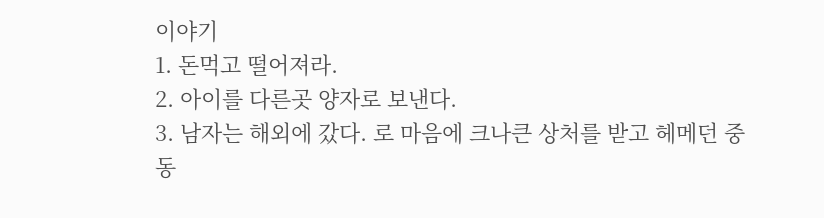이야기
1. 돈먹고 떨어져라.
2. 아이를 다른곳 양자로 보낸다.
3. 남자는 해외에 갔다. 로 마음에 크나큰 상처를 받고 헤메던 중
동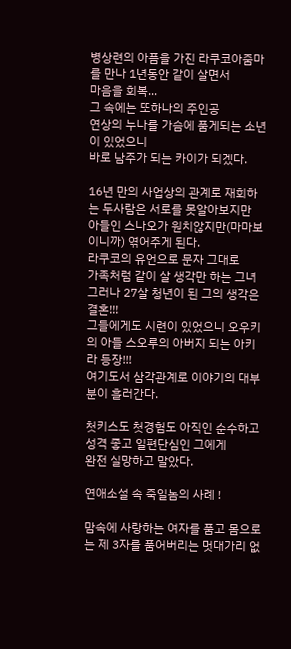병상련의 아픔을 가진 라쿠코아줌마를 만나 1년동안 같이 살면서
마음을 회복...
그 속에는 또하나의 주인공
연상의 누나를 가슴에 품게되는 소년이 있었으니
바로 남주가 되는 카이가 되겠다.

16년 만의 사업상의 관계로 재회하는 두사람은 서로를 못알아보지만
아들인 스나오가 원치않지만(마마보이니까) 엮어주게 된다.
라쿠코의 유언으로 문자 그대로
가족처럼 같이 살 생각만 하는 그녀
그러나 27살 청년이 된 그의 생각은 결혼!!!
그들에게도 시련이 있었으니 오우키의 아들 스오루의 아버지 되는 아키라 등장!!!
여기도서 삼각관계로 이야기의 대부분이 흘러간다.

첫키스도 첫경험도 아직인 순수하고 성격 좋고 일편단심인 그에게
완전 실망하고 말았다.

연애소설 속 죽일놈의 사례 !

맘속에 사랑하는 여자를 품고 몸으로는 제 3자를 품어버리는 멋대가리 없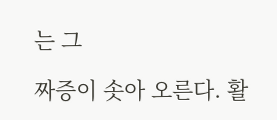는 그

짜증이 솟아 오른다. 활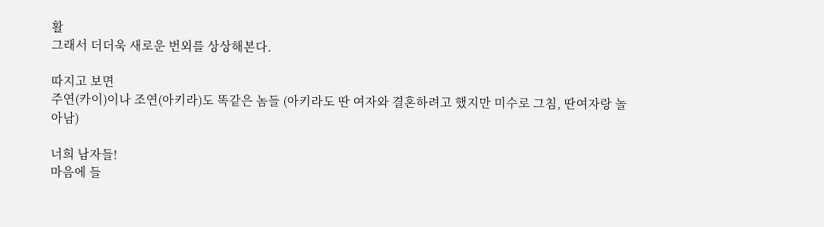활
그래서 더더욱 새로운 번외를 상상해본다.

따지고 보면
주연(카이)이나 조연(아키라)도 똑같은 놈들 (아키라도 딴 여자와 결혼하려고 했지만 미수로 그침, 딴여자랑 놀아남)

너희 남자들!
마음에 들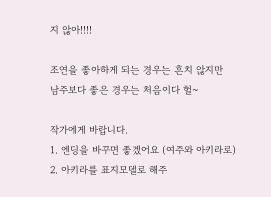지 않아!!!!

조연을 좋아하게 되는 경우는 흔치 않지만
남주보다 좋은 경우는 처음이다 헐~

작가에게 바랍니다.
1. 엔딩을 바꾸면 좋겠어요 (여주와 아키라로)
2. 아키라를 표지모델로 해주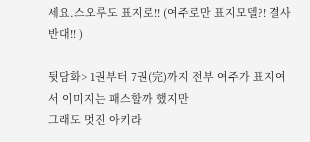세요.스오루도 표지로!! (여주로만 표지모델?! 결사반대!! )

뒷담화> 1권부터 7권(完)까지 전부 여주가 표지여서 이미지는 패스할까 했지만
그래도 멋진 아키라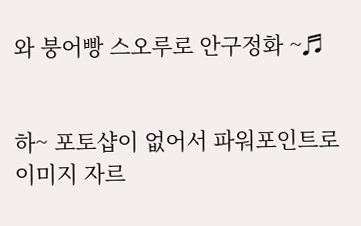와 붕어빵 스오루로 안구정화 ~♬


하~ 포토샵이 없어서 파워포인트로 이미지 자르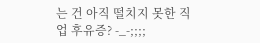는 건 아직 떨치지 못한 직업 후유증? -_-;;;;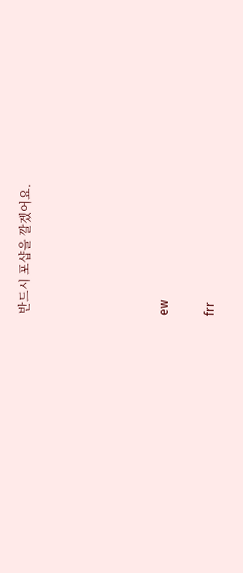반드시 포샵을 깔겠어요.





ew

frr